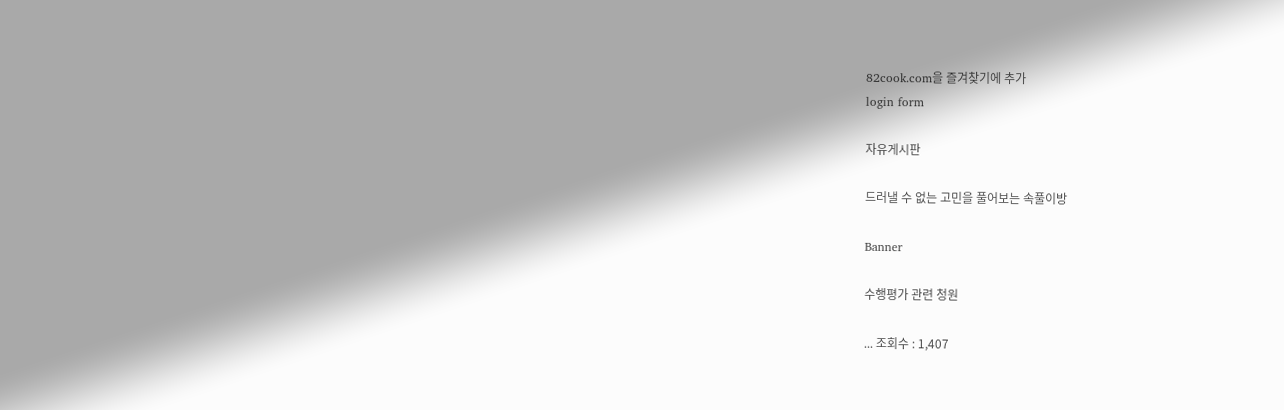82cook.com을 즐겨찾기에 추가
login form

자유게시판

드러낼 수 없는 고민을 풀어보는 속풀이방

Banner

수행평가 관련 청원

... 조회수 : 1,407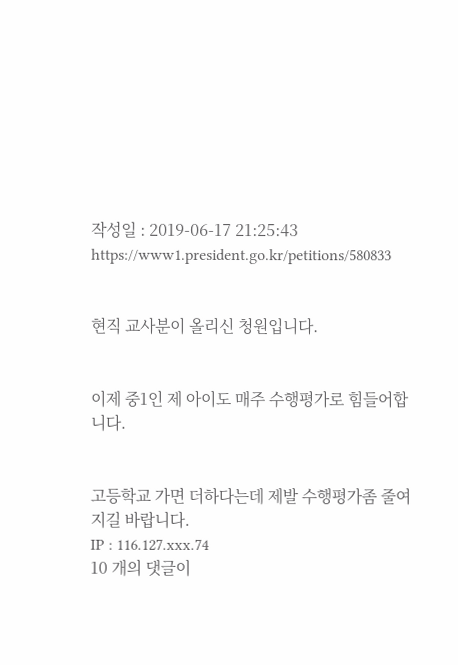작성일 : 2019-06-17 21:25:43
https://www1.president.go.kr/petitions/580833


현직 교사분이 올리신 청원입니다.


이제 중1인 제 아이도 매주 수행평가로 힘들어합니다.


고등학교 가면 더하다는데 제발 수행평가좀 줄여지길 바랍니다.
IP : 116.127.xxx.74
10 개의 댓글이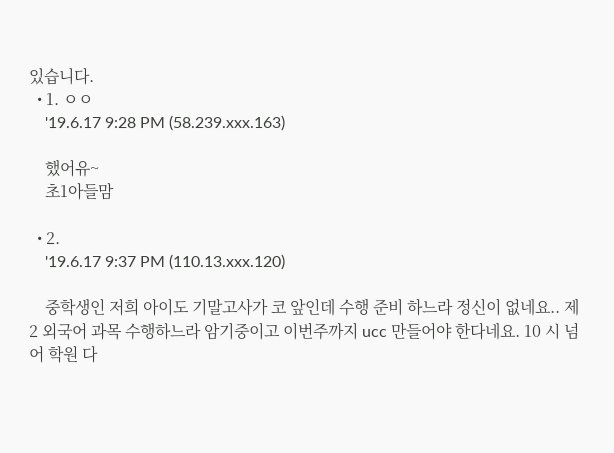있습니다.
  • 1. ㅇㅇ
    '19.6.17 9:28 PM (58.239.xxx.163)

    했어유~
    초1아들맘

  • 2.
    '19.6.17 9:37 PM (110.13.xxx.120)

    중학생인 저희 아이도 기말고사가 코 앞인데 수행 준비 하느라 정신이 없네요.. 제2 외국어 과목 수행하느라 암기중이고 이번주까지 ucc 만들어야 한다네요. 10 시 넘어 학원 다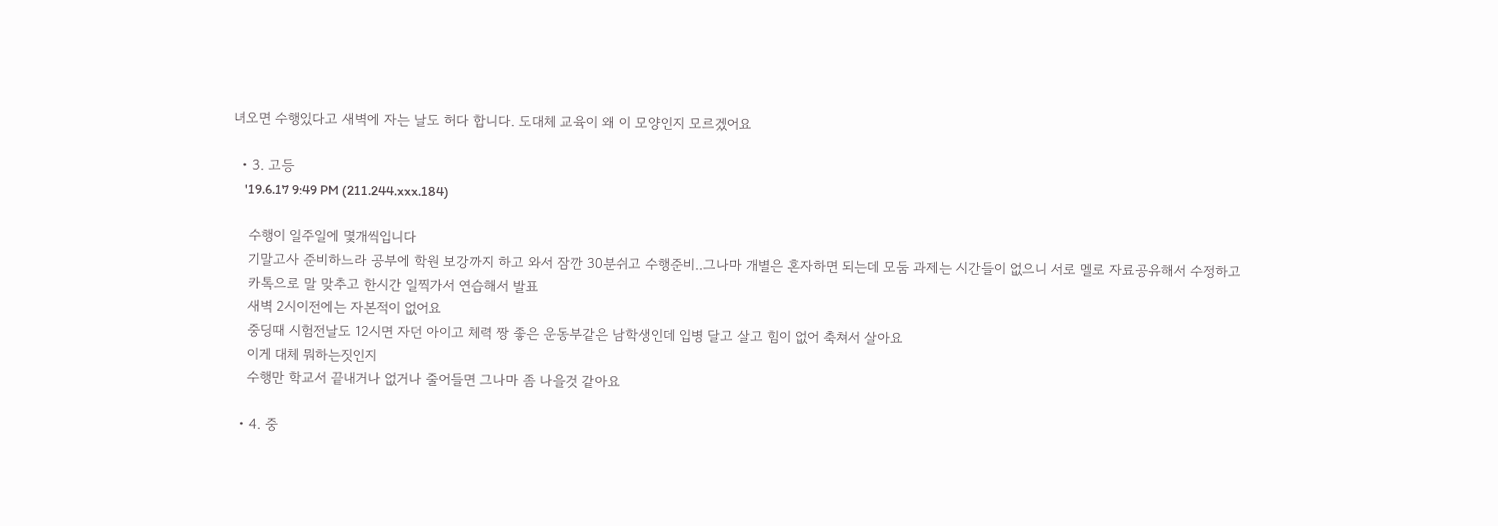녀오면 수행있다고 새벽에 자는 날도 허다 합니다. 도대체 교육이 왜 이 모양인지 모르겠어요

  • 3. 고등
    '19.6.17 9:49 PM (211.244.xxx.184)

    수행이 일주일에 몇개씩입니다
    기말고사 준비하느라 공부에 학원 보강까지 하고 와서 잠깐 30분쉬고 수행준비..그나마 개별은 혼자하면 되는데 모둠 과제는 시간들이 없으니 서로 멜로 자료공유해서 수정하고
    카톡으로 말 맞추고 한시간 일찍가서 연습해서 발표
    새벽 2시이전에는 자본적이 없어요
    중딩때 시험전날도 12시면 자던 아이고 체력 짱 좋은 운동부같은 남학생인데 입병 달고 살고 힘이 없어 축쳐서 살아요
    이게 대체 뭐하는짓인지
    수행만 학교서 끝내거나 없거나 줄어들면 그나마 좀 나을것 같아요

  • 4. 중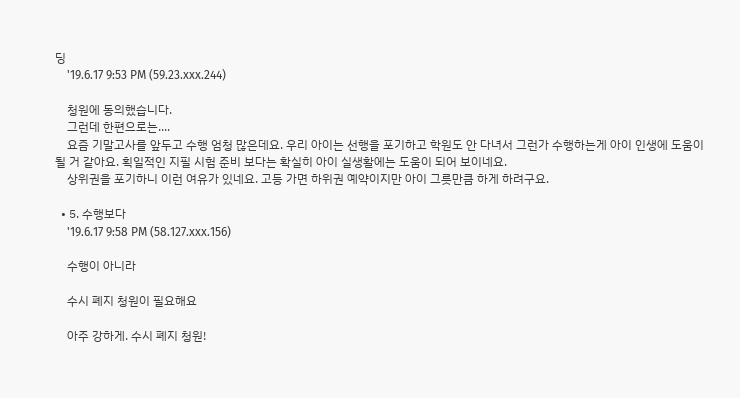딩
    '19.6.17 9:53 PM (59.23.xxx.244)

    청원에 동의했습니다.
    그런데 한편으로는....
    요즘 기말고사를 앞두고 수행 엄청 많은데요. 우리 아이는 선행을 포기하고 학원도 안 다녀서 그런가 수행하는게 아이 인생에 도움이 될 거 같아요. 획일적인 지필 시험 준비 보다는 확실히 아이 실생활에는 도움이 되어 보이네요.
    상위권을 포기하니 이런 여유가 있네요. 고등 가면 하위권 예약이지만 아이 그릇만큼 하게 하려구요.

  • 5. 수행보다
    '19.6.17 9:58 PM (58.127.xxx.156)

    수행이 아니라

    수시 폐지 청원이 필요해요

    아주 강하게. 수시 폐지 청원!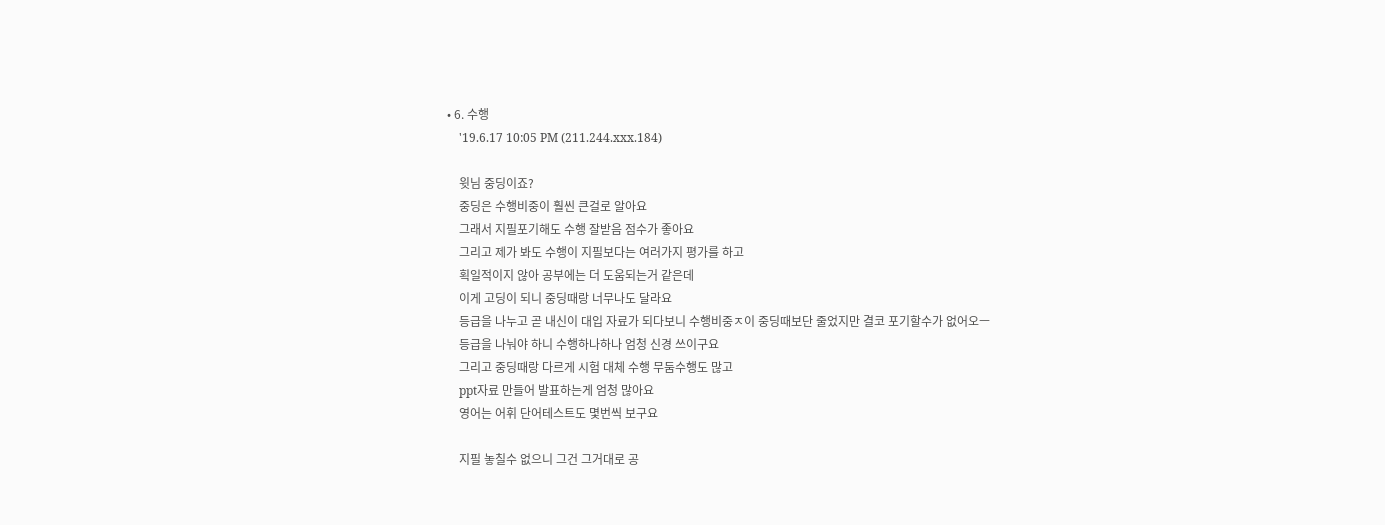• 6. 수행
    '19.6.17 10:05 PM (211.244.xxx.184)

    윗님 중딩이죠?
    중딩은 수행비중이 훨씬 큰걸로 알아요
    그래서 지필포기해도 수행 잘받음 점수가 좋아요
    그리고 제가 봐도 수행이 지필보다는 여러가지 평가를 하고
    획일적이지 않아 공부에는 더 도움되는거 같은데
    이게 고딩이 되니 중딩때랑 너무나도 달라요
    등급을 나누고 곧 내신이 대입 자료가 되다보니 수행비중ㅈ이 중딩때보단 줄었지만 결코 포기할수가 없어오ㅡ
    등급을 나눠야 하니 수행하나하나 엄청 신경 쓰이구요
    그리고 중딩때랑 다르게 시험 대체 수행 무둠수행도 많고
    ppt자료 만들어 발표하는게 엄청 많아요
    영어는 어휘 단어테스트도 몇번씩 보구요

    지필 놓칠수 없으니 그건 그거대로 공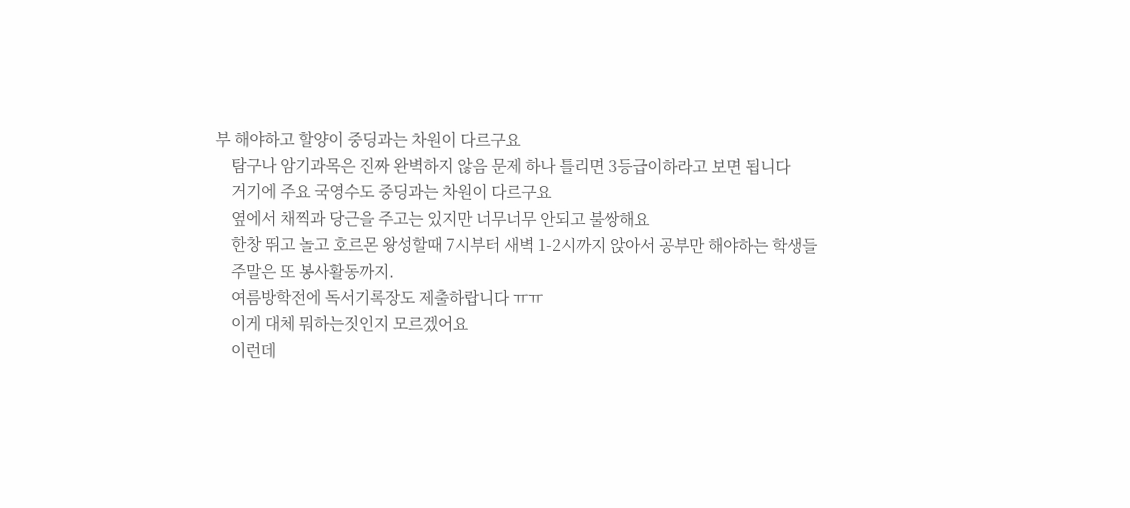부 해야하고 할양이 중딩과는 차원이 다르구요
    탐구나 암기과목은 진짜 완벽하지 않음 문제 하나 틀리면 3등급이하라고 보면 됩니다
    거기에 주요 국영수도 중딩과는 차원이 다르구요
    옆에서 채찍과 당근을 주고는 있지만 너무너무 안되고 불쌍해요
    한창 뛰고 놀고 호르몬 왕성할때 7시부터 새벽 1-2시까지 앉아서 공부만 해야하는 학생들
    주말은 또 봉사활동까지.
    여름방학전에 독서기록장도 제출하랍니다 ㅠㅠ
    이게 대체 뭐하는짓인지 모르겠어요
    이런데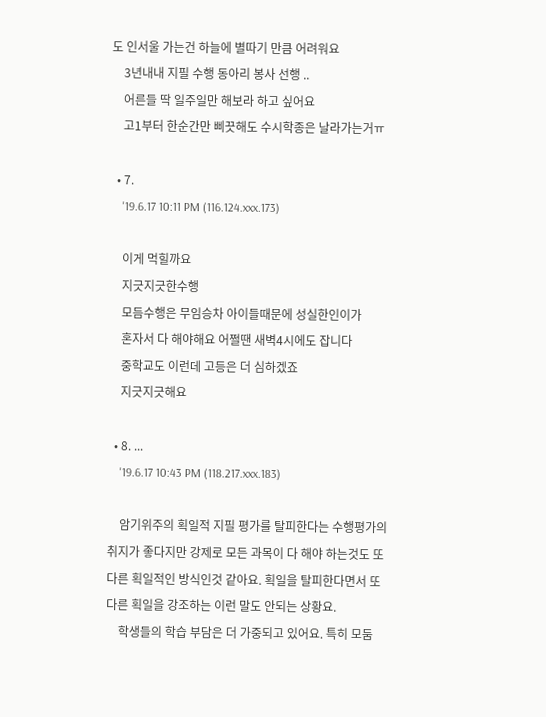도 인서울 가는건 하늘에 별따기 만큼 어려워요
    3년내내 지필 수행 동아리 봉사 선행 ..
    어른들 딱 일주일만 해보라 하고 싶어요
    고1부터 한순간만 삐끗해도 수시학종은 날라가는거ㅠ

  • 7.
    '19.6.17 10:11 PM (116.124.xxx.173)

    이게 먹힐까요
    지긋지긋한수행
    모듬수행은 무임승차 아이들때문에 성실한인이가
    혼자서 다 해야해요 어쩔땐 새벽4시에도 잡니다
    중학교도 이런데 고등은 더 심하겠죠
    지긋지긋해요

  • 8. ...
    '19.6.17 10:43 PM (118.217.xxx.183)

    암기위주의 획일적 지필 평가를 탈피한다는 수행평가의 취지가 좋다지만 강제로 모든 과목이 다 해야 하는것도 또 다른 획일적인 방식인것 같아요. 획일을 탈피한다면서 또 다른 획일을 강조하는 이런 말도 안되는 상황요.
    학생들의 학습 부담은 더 가중되고 있어요. 특히 모둠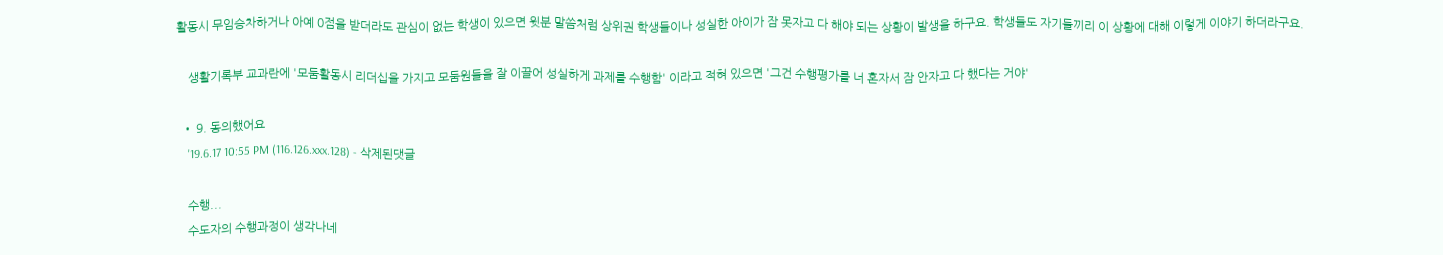활동시 무임승차하거나 아예 0점을 받더라도 관심이 없는 학생이 있으면 윗분 말씀처럼 상위권 학생들이나 성실한 아이가 잠 못자고 다 해야 되는 상황이 발생을 하구요. 학생들도 자기들끼리 이 상황에 대해 이렇게 이야기 하더라구요.

    생활기록부 교과란에 '모둠활동시 리더십을 가지고 모둠원들을 잘 이끌어 성실하게 과제를 수행함' 이라고 적혀 있으면 '그건 수행평가를 너 혼자서 잠 안자고 다 했다는 거야'

  • 9. 동의했어요
    '19.6.17 10:55 PM (116.126.xxx.128) - 삭제된댓글

    수행...
    수도자의 수행과정이 생각나네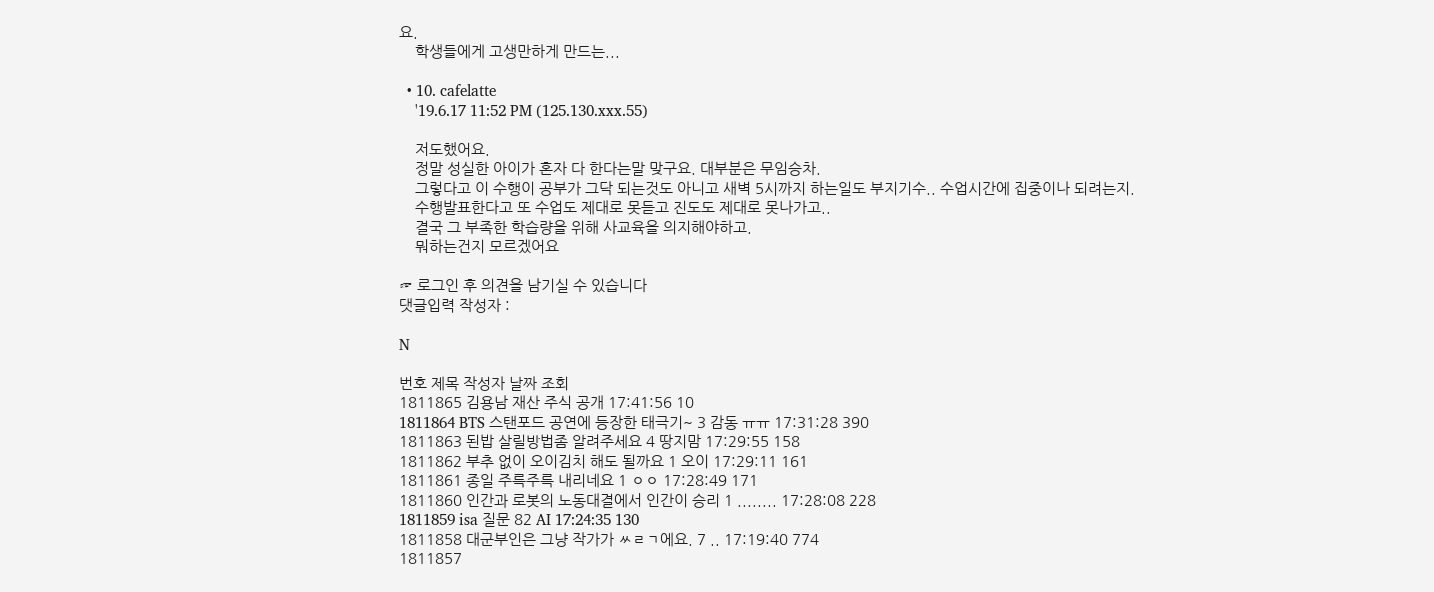요.
    학생들에게 고생만하게 만드는...

  • 10. cafelatte
    '19.6.17 11:52 PM (125.130.xxx.55)

    저도했어요.
    정말 성실한 아이가 혼자 다 한다는말 맞구요. 대부분은 무임승차.
    그렇다고 이 수행이 공부가 그닥 되는것도 아니고 새벽 5시까지 하는일도 부지기수.. 수업시간에 집중이나 되려는지.
    수행발표한다고 또 수업도 제대로 못듣고 진도도 제대로 못나가고..
    결국 그 부족한 학습량을 위해 사교육을 의지해야하고.
    뭐하는건지 모르겠어요

☞ 로그인 후 의견을 남기실 수 있습니다
댓글입력 작성자 :

N

번호 제목 작성자 날짜 조회
1811865 김용남 재산 주식 공개 17:41:56 10
1811864 BTS 스탠포드 공연에 등장한 태극기~ 3 감동 ㅠㅠ 17:31:28 390
1811863 된밥 살릴방법좀 알려주세요 4 땅지맘 17:29:55 158
1811862 부추 없이 오이김치 해도 될까요 1 오이 17:29:11 161
1811861 종일 주륵주륵 내리네요 1 ㅇㅇ 17:28:49 171
1811860 인간과 로봇의 노동대결에서 인간이 승리 1 ........ 17:28:08 228
1811859 isa 질문 82 AI 17:24:35 130
1811858 대군부인은 그냥 작가가 ㅆㄹㄱ에요. 7 .. 17:19:40 774
1811857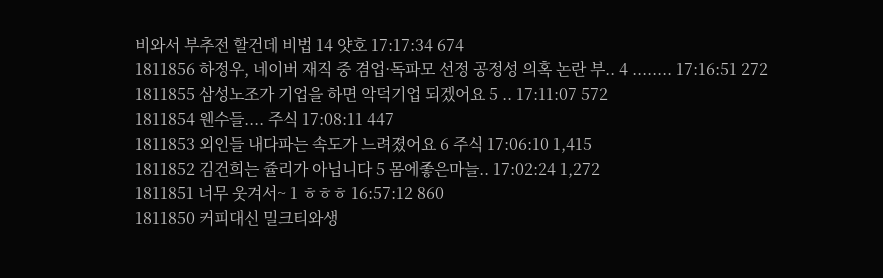비와서 부추전 할건데 비법 14 얏호 17:17:34 674
1811856 하정우, 네이버 재직 중 겸업·독파모 선정 공정성 의혹 논란 부.. 4 ........ 17:16:51 272
1811855 삼성노조가 기업을 하면 악덕기업 되겠어요 5 .. 17:11:07 572
1811854 웬수들.... 주식 17:08:11 447
1811853 외인들 내다파는 속도가 느려졌어요 6 주식 17:06:10 1,415
1811852 김건희는 쥴리가 아닙니다 5 몸에좋은마늘.. 17:02:24 1,272
1811851 너무 웃겨서~ 1 ㅎㅎㅎ 16:57:12 860
1811850 커피대신 밀크티와생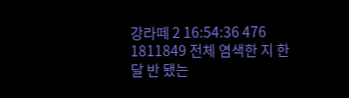강라떼 2 16:54:36 476
1811849 전체 염색한 지 한 달 반 됐는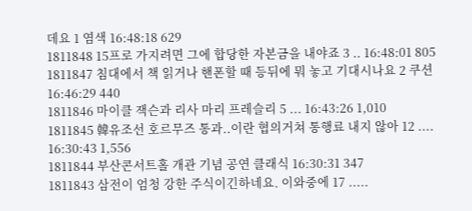데요 1 염색 16:48:18 629
1811848 15프로 가지려면 그에 합당한 자본금을 내야죠 3 .. 16:48:01 805
1811847 침대에서 책 읽거나 핸폰할 때 등뒤에 뭐 놓고 기대시나요 2 쿠션 16:46:29 440
1811846 마이클 잭슨과 리사 마리 프레슬리 5 ... 16:43:26 1,010
1811845 韓유조선 호르무즈 통과..이란 협의거쳐 통행료 내지 않아 12 .... 16:30:43 1,556
1811844 부산콘서트홀 개관 기념 공연 클래식 16:30:31 347
1811843 삼전이 엄청 강한 주식이긴하네요. 이와중에 17 .....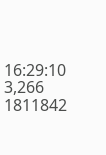16:29:10 3,266
1811842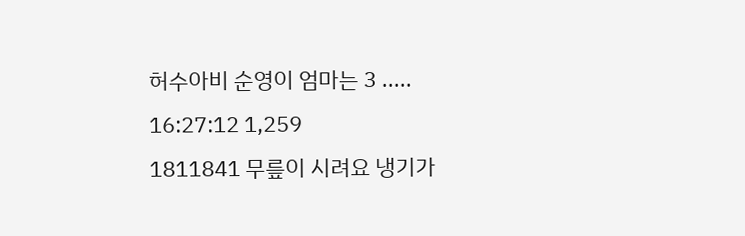허수아비 순영이 엄마는 3 ..... 16:27:12 1,259
1811841 무릎이 시려요 냉기가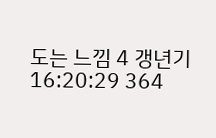도는 느낌 4 갱년기 16:20:29 364